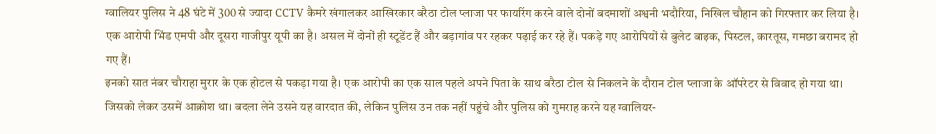ग्वालियर पुलिस ने 48 घंटे में 300 से ज्यादा CCTV कैमरे खंगालकर आखिरकार बरैठा टोल प्लाजा पर फायरिंग करने वाले दोनों बदमाशों अश्वनी भदौरिया, निखिल चौहान को गिरफ्तार कर लिया है। एक आरोपी भिंड एमपी और दूसरा गाजीपुर यूपी का है। असल में दोनों ही स्टूडेंट हैं और बड़ागांव पर रहकर पढ़ाई कर रहे हैं। पकड़े गए आरोपियों से बुलेट बाइक, पिस्टल, कारतूस, गमछा बरामद हो गए हैं।
इनको सात नंबर चौराहा मुरार के एक होटल से पकड़ा गया है। एक आरोपी का एक साल पहले अपने पिता के साथ बरैठा टोल से निकलने के दौरान टोल प्लाजा के ऑपरेटर से विवाद हो गया था। जिसको लेकर उसमें आक्रोश था। बदला लेने उसने यह वारदात की, लेकिन पुलिस उन तक नहीं पहुंचे और पुलिस को गुमराह करने यह ग्वालियर-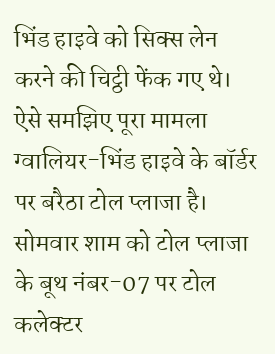भिंड हाइवे को सिक्स लेन करने की चिट्ठी फेंक गए थे।
ऐसे समझिए पूरा मामला
ग्वालियर-भिंड हाइवे के बॉर्डर पर बरैठा टोल प्लाजा है। सोमवार शाम को टोल प्लाजा के बूथ नंबर-07 पर टोल कलेक्टर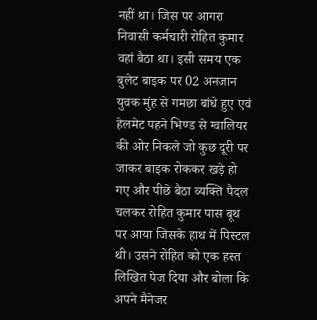नहीं था। जिस पर आगरा निवासी कर्मचारी रोहित कुमार वहां बैठा था। इसी समय एक बुलेट बाइक पर 02 अनजान युवक मुंह से गमछा बांधे हुए एवं हेलमेट पहने भिण्ड से ग्वालियर की ओर निकले जो कुछ दूरी पर जाकर बाइक रोककर खड़े हो गए और पीछे बैठा व्यक्ति पैदल चलकर रोहित कुमार पास बूथ पर आया जिसके हाथ में पिस्टल थी। उसने रोहित को एक हस्त लिखित पेज दिया और बोला कि अपने मैनेजर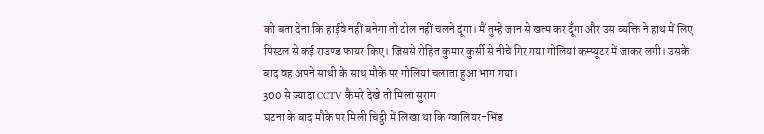को बता देना कि हाईवे नहीं बनेगा तो टोल नहीं चलने दूंगा। मैं तुम्हे जान से खत्म कर दूँगा और उस व्यक्ति ने हाथ में लिए पिस्टल से कई राउण्ड फायर किए। जिससे रोहित कुमार कुर्सी से नीचे गिर गया गोलियां कम्प्यूटर में जाकर लगी। उसके बाद वह अपने साथी के साथ मौके पर गोलियां चलाता हुआ भाग गया।
300 से ज्यादा CCTV कैमरे देखे तो मिला सुराग
घटना के बाद मौके पर मिली चिट्ठी में लिखा था कि ग्वालियर-भिंड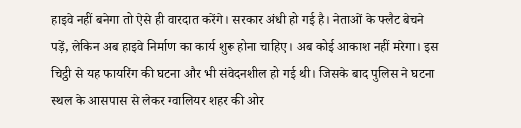हाइवे नहीं बनेगा तो ऐसे ही वारदात करेंगे। सरकार अंधी हो गई है। नेताओं के फ्लैट बेचने पड़ें, लेकिन अब हाइवे निर्माण का कार्य शुरू होना चाहिए। अब कोई आकाश नहीं मरेगा। इस चिट्ठी से यह फायरिंग की घटना और भी संवेदनशील हो गई थी। जिसके बाद पुलिस ने घटना स्थल के आसपास से लेकर ग्वालियर शहर की ओर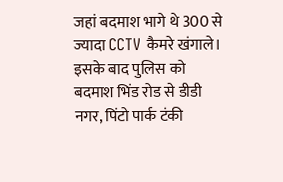जहां बदमाश भागे थे 300 से ज्यादा CCTV कैमरे खंगाले। इसके बाद पुलिस को बदमाश भिंड रोड से डीडी नगर, पिंटो पार्क टंकी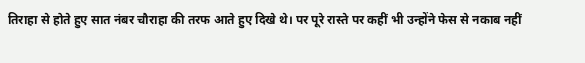तिराहा से होते हुए सात नंबर चौराहा की तरफ आते हुए दिखे थे। पर पूरे रास्ते पर कहीं भी उन्होंने फेस से नकाब नहीं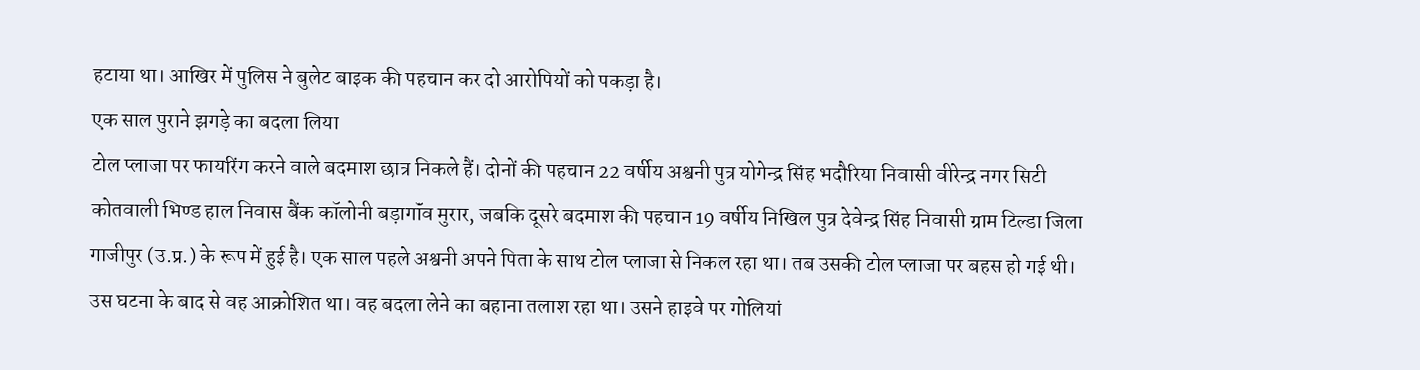हटाया था। आखिर में पुलिस ने बुलेट बाइक की पहचान कर दो आरोपियों को पकड़ा है।
एक साल पुराने झगड़े का बदला लिया
टोल प्लाजा पर फायरिंग करने वाले बदमाश छात्र निकले हैं। दोनों की पहचान 22 वर्षीय अश्वनी पुत्र योगेन्द्र सिंह भदौरिया निवासी वीरेन्द्र नगर सिटी कोतवाली भिण्ड हाल निवास बैंक कॉलोनी बड़ागॉंव मुरार, जबकि दूसरे बदमाश की पहचान 19 वर्षीय निखिल पुत्र देवेन्द्र सिंह निवासी ग्राम टिल्डा जिला गाजीपुर (उ.प्र.) के रूप में हुई है। एक साल पहले अश्वनी अपने पिता के साथ टोल प्लाजा से निकल रहा था। तब उसकी टोल प्लाजा पर बहस हो गई थी। उस घटना के बाद से वह आक्रोशित था। वह बदला लेने का बहाना तलाश रहा था। उसने हाइवे पर गोलियां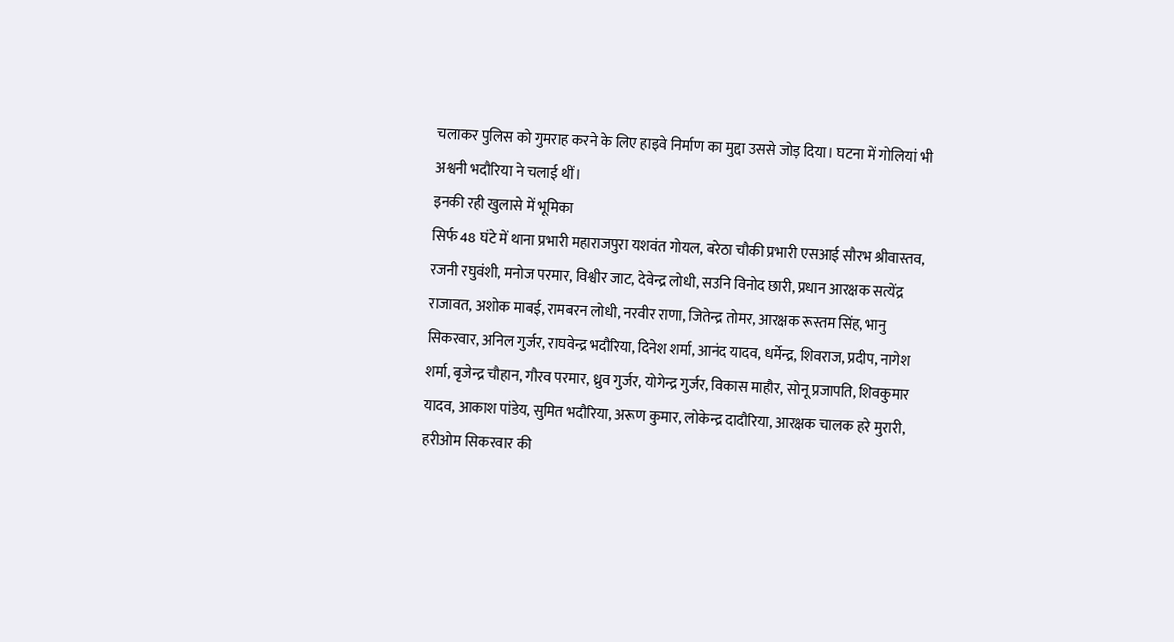चलाकर पुलिस को गुमराह करने के लिए हाइवे निर्माण का मुद्दा उससे जोड़ दिया। घटना में गोलियां भी अश्वनी भदौरिया ने चलाई थीं।
इनकी रही खुलासे में भूमिका
सिर्फ 48 घंटे में थाना प्रभारी महाराजपुरा यशवंत गोयल, बरेठा चौकी प्रभारी एसआई सौरभ श्रीवास्तव, रजनी रघुवंशी, मनोज परमार, विश्वीर जाट, देवेन्द्र लोधी, सउनि विनोद छारी, प्रधान आरक्षक सत्येंद्र राजावत, अशोक माबई, रामबरन लोधी, नरवीर राणा, जितेन्द्र तोमर, आरक्षक रूस्तम सिंह, भानु सिकरवार, अनिल गुर्जर, राघवेन्द्र भदौरिया, दिनेश शर्मा, आनंद यादव, धर्मेन्द्र, शिवराज, प्रदीप, नागेश शर्मा, बृजेन्द्र चौहान, गौरव परमार, ध्रुव गुर्जर, योगेन्द्र गुर्जर, विकास माहौर, सोनू प्रजापति, शिवकुमार यादव, आकाश पांडेय, सुमित भदौरिया, अरूण कुमार, लोकेन्द्र दादौरिया, आरक्षक चालक हरे मुरारी, हरीओम सिकरवार की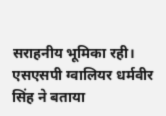सराहनीय भूमिका रही।
एसएसपी ग्वालियर धर्मवीर सिंह ने बताया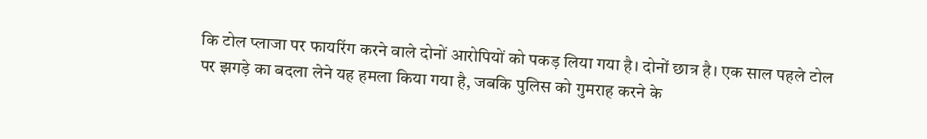कि टोल प्लाजा पर फायरिंग करने वाले दोनों आरोपियों को पकड़ लिया गया है। दोनों छात्र है। एक साल पहले टोल पर झगड़े का बदला लेने यह हमला किया गया है, जबकि पुलिस को गुमराह करने के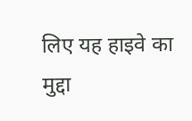लिए यह हाइवे का मुद्दा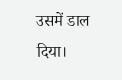उसमें डाल दिया।